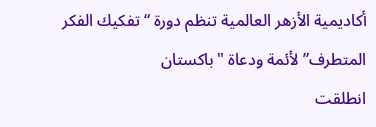أكاديمية الأزهر العالمية تنظم دورة “تفكيك الفكر المتطرف” لأئمة ودعاة "باكستان
انطلقت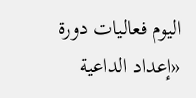اليوم فعاليات دورة «إعداد الداعية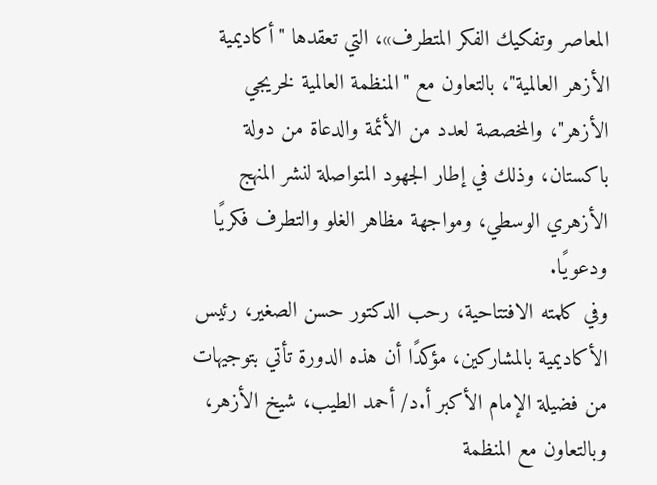المعاصر وتفكيك الفكر المتطرف»، التي تعقدها "أكاديمية الأزهر العالمية"، بالتعاون مع "المنظمة العالمية لخريجي الأزهر"، والمخصصة لعدد من الأئمة والدعاة من دولة باكستان، وذلك في إطار الجهود المتواصلة لنشر المنهج الأزهري الوسطي، ومواجهة مظاهر الغلو والتطرف فكريًا ودعويًا.
وفي كلمته الافتتاحية، رحب الدكتور حسن الصغير، رئيس الأكاديمية بالمشاركين، مؤكدًا أن هذه الدورة تأتي بتوجيهات من فضيلة الإمام الأكبر أ.د/ أحمد الطيب، شيخ الأزهر، وبالتعاون مع المنظمة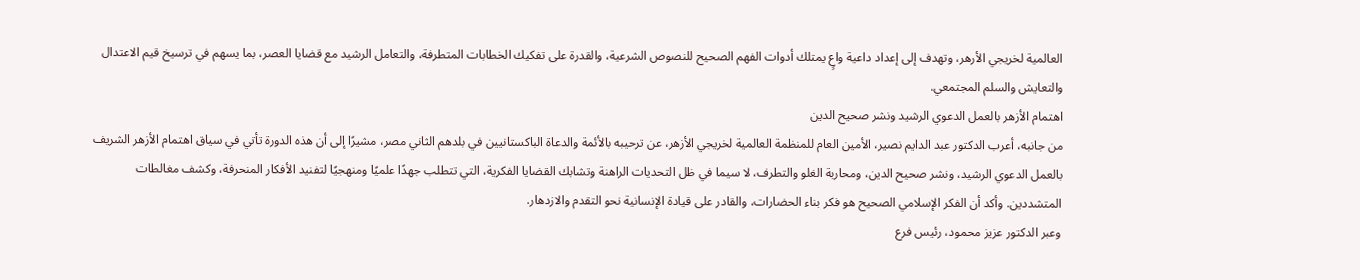العالمية لخريجي الأرهر، وتهدف إلى إعداد داعية واعٍ يمتلك أدوات الفهم الصحيح للنصوص الشرعية، والقدرة على تفكيك الخطابات المتطرفة، والتعامل الرشيد مع قضايا العصر، بما يسهم في ترسيخ قيم الاعتدال والتعايش والسلم المجتمعي.
اهتمام الأزهر بالعمل الدعوي الرشيد ونشر صحيح الدين
من جانبه، أعرب الدكتور عبد الدايم نصير، الأمين العام للمنظمة العالمية لخريجي الأزهر، عن ترحيبه بالأئمة والدعاة الباكستانيين في بلدهم الثاني مصر، مشيرًا إلى أن هذه الدورة تأتي في سياق اهتمام الأزهر الشريف بالعمل الدعوي الرشيد، ونشر صحيح الدين، ومحاربة الغلو والتطرف، لا سيما في ظل التحديات الراهنة وتشابك القضايا الفكرية، التي تتطلب جهدًا علميًا ومنهجيًا لتفنيد الأفكار المنحرفة، وكشف مغالطات المتشددين. وأكد أن الفكر الإسلامي الصحيح هو فكر بناء الحضارات، والقادر على قيادة الإنسانية نحو التقدم والازدهار.
وعبر الدكتور عزيز محمود، رئيس فرع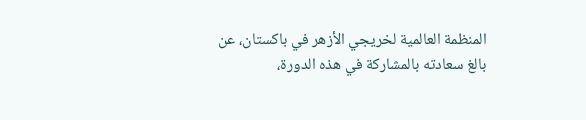المنظمة العالمية لخريجي الأزهر في باكستان، عن بالغ سعادته بالمشاركة في هذه الدورة،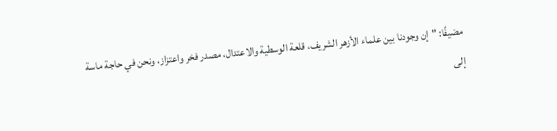مضيفًا: "إن وجودنا بين علماء الأزهر الشريف، قلعة الوسطية والاعتدال، مصدر فخر واعتزاز، ونحن في حاجة ماسة إلى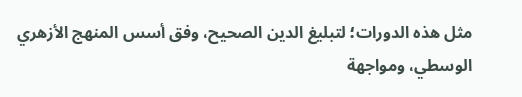مثل هذه الدورات؛ لتبليغ الدين الصحيح، وفق أسس المنهج الأزهري الوسطي، ومواجهة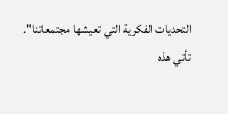التحديات الفكرية التي تعيشها مجتمعاتنا".
تأتي هذه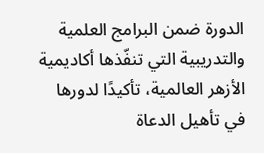الدورة ضمن البرامج العلمية والتدريبية التي تنفّذها أكاديمية الأزهر العالمية، تأكيدًا لدورها في تأهيل الدعاة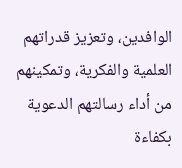الوافدين، وتعزيز قدراتهم العلمية والفكرية، وتمكينهم من أداء رسالتهم الدعوية بكفاءة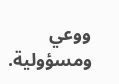ووعي ومسؤولية.